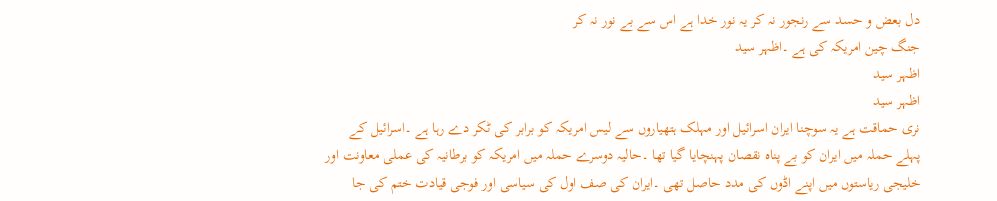دل بعض و حسد سے رنجور نہ کر یہ نور خدا ہے اس سے بے نور نہ کر
جنگ چین امریکہ کی ہے ۔اظہر سید
اظہر سید
اظہر سید
نری حماقت ہے یہ سوچنا ایران اسرائیل اور مہلک ہتھیاروں سے لیس امریکہ کو برابر کی ٹکر دے رہا ہے ۔اسرائیل کے پہلے حملہ میں ایران کو بے پناہ نقصان پہنچایا گیا تھا ۔حالیہ دوسرے حملہ میں امریکہ کو برطانیہ کی عملی معاونت اور خلیجی ریاستوں میں اپنے اڈوں کی مدد حاصل تھی ۔ایران کی صف اول کی سیاسی اور فوجی قیادت ختم کی جا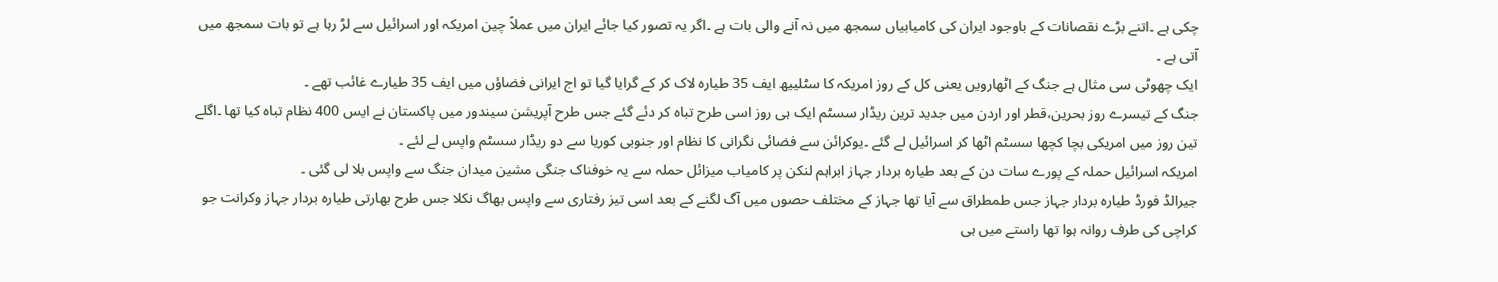چکی ہے ۔اتنے بڑے نقصانات کے باوجود ایران کی کامیابیاں سمجھ میں نہ آنے والی بات ہے ۔اگر یہ تصور کیا جائے ایران میں عملاً چین امریکہ اور اسرائیل سے لڑ رہا ہے تو بات سمجھ میں آتی ہے ۔
ایک چھوٹی سی مثال ہے جنگ کے اٹھارویں یعنی کل کے روز امریکہ کا سٹلییھ ایف 35 طیارہ لاک کر کے گرایا گیا تو اج ایرانی فضاؤں میں ایف 35 طیارے غائب تھے ۔
جنگ کے تیسرے روز بحرین،قطر اور اردن میں جدید ترین ریڈار سسٹم ایک ہی روز اسی طرح تباہ کر دئے گئے جس طرح آپریشن سیندور میں پاکستان نے ایس 400 نظام تباہ کیا تھا ۔اگلے تین روز میں امریکی بچا کچھا سسٹم اٹھا کر اسرائیل لے گئے ۔یوکرائن سے فضائی نگرانی کا نظام اور جنوبی کوریا سے دو ریڈار سسٹم واپس لے لئے ۔
امریکہ اسرائیل حملہ کے پورے سات دن کے بعد طیارہ بردار جہاز ابراہم لنکن پر کامیاب میزائل حملہ سے یہ خوفناک جنگی مشین میدان جنگ سے واپس بلا لی گئی ۔
جیرالڈ فورڈ طیارہ بردار جہاز جس طمطراق سے آیا تھا جہاز کے مختلف حصوں میں آگ لگنے کے بعد اسی تیز رفتاری سے واپس بھاگ نکلا جس طرح بھارتی طیارہ بردار جہاز وکرانت جو کراچی کی طرف روانہ ہوا تھا راستے میں ہی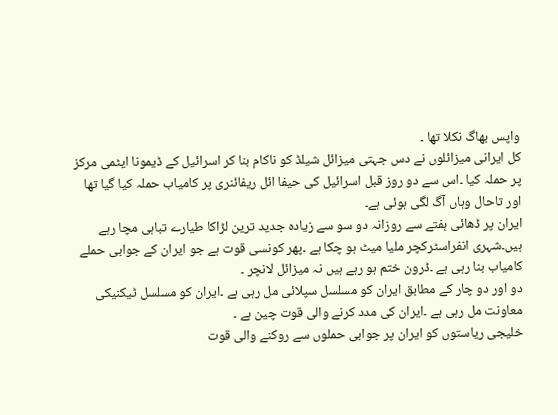واپس بھاگ نکلا تھا ۔
کل ایرانی میزائلوں نے دس جہتی میزائل شیلڈ کو ناکام بنا کر اسرائیل کے ڈیمونا ایٹمی مرکز پر حملہ کیا ۔اس سے دو روز قبل اسرائیل کی حیفا ائل ریفائنری پر کامیاب حملہ کیا گیا تھا اور تاحال وہاں آگ لگی ہوئی ہے۔
ایران پر ڈھائی ہفتے سے روزانہ دو سو سے زیادہ جدید ترین لڑاکا طیارے تباہی مچا رہے ہیں۔شہری انفراسٹرکچر ملیا میٹ ہو چکا ہے ۔پھر کونسی قوت ہے جو ایران کے جوابی حملے کامیاب بنا رہی ہے ۔ڈرون ختم ہو رہے ہیں نہ میزائل لانچر ۔
دو اور دو چار کے مطابق ایران کو مسلسل سپلائی مل رہی ہے ۔ایران کو مسلسل ٹیکنیکی معاونت مل رہی ہے ۔ایران کی مدد کرنے والی قوت چین ہے ۔
خلیجی ریاستوں کو ایران پر جوابی حملوں سے روکنے والی قوت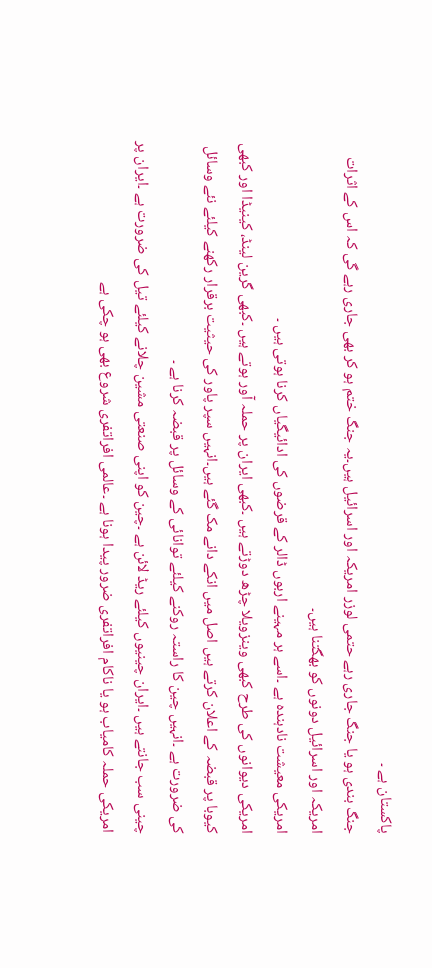پاکستان ہے ۔
جنگ بندی ہو یا جنگ جاری رہے حتمی لوزر امریکہ اور اسرائیل ہیں۔یہ جنگ ختم ہو کر بھی جاری رہے گی کہ اس کے اثرات امریکہ اور اسرائیل دونوں کو بھگتنا ہیں۔
امریکی معیشت نادہندہ ہے ۔اسے ہر مہینے اربوں ڈالر کے قرضوں کی ادائیگیاں کرنا ہوتی ہیں ۔
امریکی دیوانوں کی طرح کبھی وینزویلا چڑھ دوڑتے ہیں ۔کبھی ایران پر حملہ آور ہوتے ہیں ۔کبھی گرین لینڈ، کینیڈا اور کبھی کیوبا پر قبضہ کے اعلان کرتے ہیں اصل میں انکے دانے مک گئے ہیں۔انہیں سپر پاور کی حیثیت برقرار رکھنے کیلئے نئے وسائل کی ضرورت ہے ۔انہیں چین کا راستہ روکنے کیلئے توانائی کے وسائل پر قبضہ کرنا ہے ۔
چینی سب جانتے ہیں ۔ایران چینیوں کیلئے ریڈ لائن ہے ۔چین کو اپنی صنعتی مشین چلانے کیلئے تیل کی ضرورت ہے ۔ایران پر امریکی حملہ کامیاب ہو یا ناکام افراتفری ضرور پیدا ہونا ہے ۔عالمی افراتفری شروع بھی ہو چکی ہے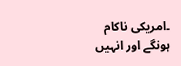۔امریکی ناکام ہونگے اور انہیں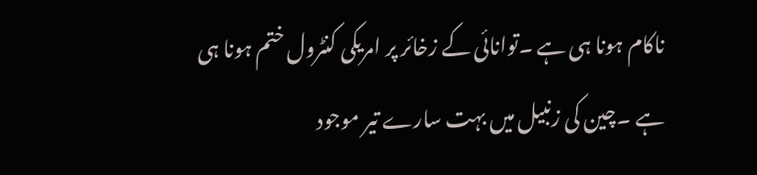ناکام ہونا ہی ہے ۔توانائی کے زخائر پر امریکی کنٹرول ختم ہونا ہی ہے ۔چین کی زنبیل میں بہت سارے تیر موجود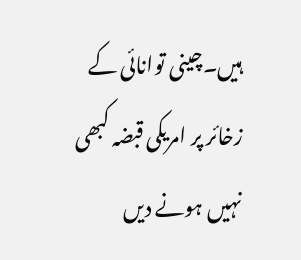ہیں۔چینی توانائی کے زخائر پر امریکی قبضہ کبھی نہیں ہونے دیں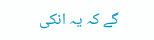گے کہ یہ انکی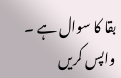بقا کا سوال ہے ۔
واپس کریں